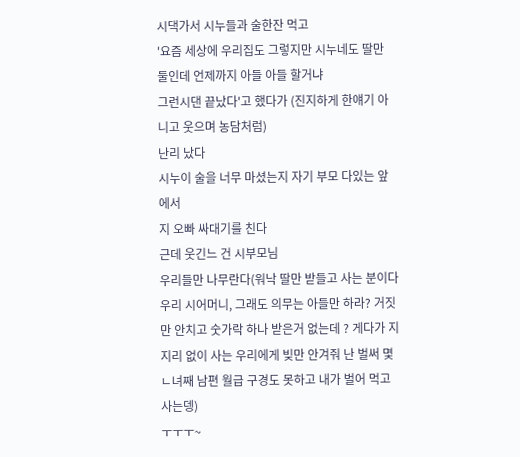시댁가서 시누들과 술한잔 먹고
'요즘 세상에 우리집도 그렇지만 시누네도 딸만 둘인데 언제까지 아들 아들 할거냐
그런시댄 끝났다'고 했다가 (진지하게 한얘기 아니고 웃으며 농담처럼)
난리 났다
시누이 술을 너무 마셨는지 자기 부모 다있는 앞에서
지 오빠 싸대기를 친다
근데 웃긴느 건 시부모님
우리들만 나무란다(워낙 딸만 받들고 사는 분이다 우리 시어머니, 그래도 의무는 아들만 하라? 거짓만 안치고 숫가락 하나 받은거 없는데 ? 게다가 지지리 없이 사는 우리에게 빚만 안겨줘 난 벌써 몇ㄴ녀째 남편 월급 구경도 못하고 내가 벌어 먹고사는뎅)
ㅜㅜㅜ~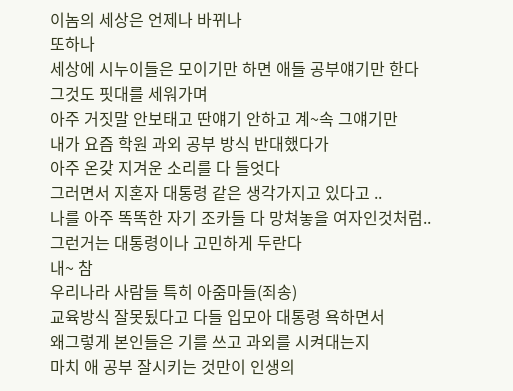이놈의 세상은 언제나 바뀌나
또하나
세상에 시누이들은 모이기만 하면 애들 공부얘기만 한다
그것도 핏대를 세워가며
아주 거짓말 안보태고 딴얘기 안하고 계~속 그얘기만
내가 요즘 학원 과외 공부 방식 반대했다가
아주 온갖 지겨운 소리를 다 들엇다
그러면서 지혼자 대통령 같은 생각가지고 있다고 ..
나를 아주 똑똑한 자기 조카들 다 망쳐놓을 여자인것처럼..
그런거는 대통령이나 고민하게 두란다
내~ 참
우리나라 사람들 특히 아줌마들(죄송)
교육방식 잘못됬다고 다들 입모아 대통령 욕하면서
왜그렇게 본인들은 기를 쓰고 과외를 시켜대는지
마치 애 공부 잘시키는 것만이 인생의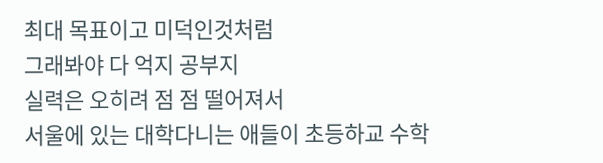최대 목표이고 미덕인것처럼
그래봐야 다 억지 공부지
실력은 오히려 점 점 떨어져서
서울에 있는 대학다니는 애들이 초등하교 수학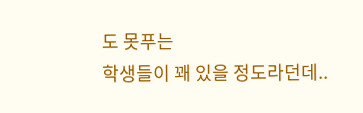도 못푸는
학생들이 꽤 있을 정도라던데..